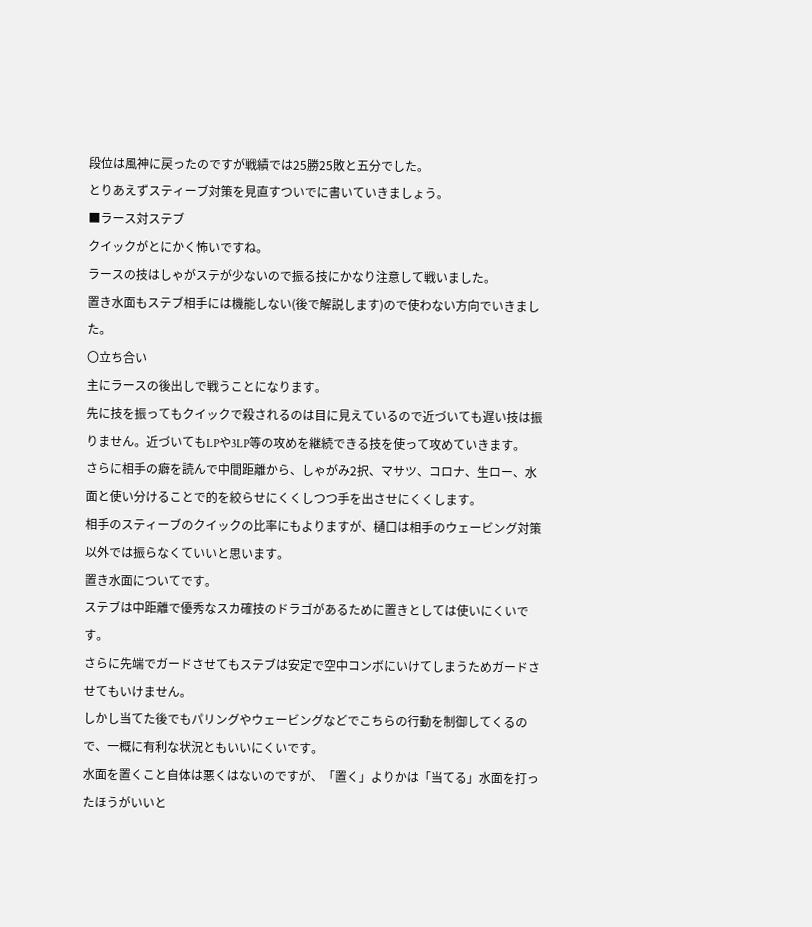段位は風神に戻ったのですが戦績では25勝25敗と五分でした。
とりあえずスティーブ対策を見直すついでに書いていきましょう。
■ラース対ステブ
クイックがとにかく怖いですね。
ラースの技はしゃがステが少ないので振る技にかなり注意して戦いました。
置き水面もステブ相手には機能しない(後で解説します)ので使わない方向でいきました。
〇立ち合い
主にラースの後出しで戦うことになります。
先に技を振ってもクイックで殺されるのは目に見えているので近づいても遅い技は振りません。近づいてもLPや3LP等の攻めを継続できる技を使って攻めていきます。
さらに相手の癖を読んで中間距離から、しゃがみ2択、マサツ、コロナ、生ロー、水面と使い分けることで的を絞らせにくくしつつ手を出させにくくします。
相手のスティーブのクイックの比率にもよりますが、樋口は相手のウェービング対策以外では振らなくていいと思います。
置き水面についてです。
ステブは中距離で優秀なスカ確技のドラゴがあるために置きとしては使いにくいです。
さらに先端でガードさせてもステブは安定で空中コンボにいけてしまうためガードさせてもいけません。
しかし当てた後でもパリングやウェービングなどでこちらの行動を制御してくるので、一概に有利な状況ともいいにくいです。
水面を置くこと自体は悪くはないのですが、「置く」よりかは「当てる」水面を打ったほうがいいと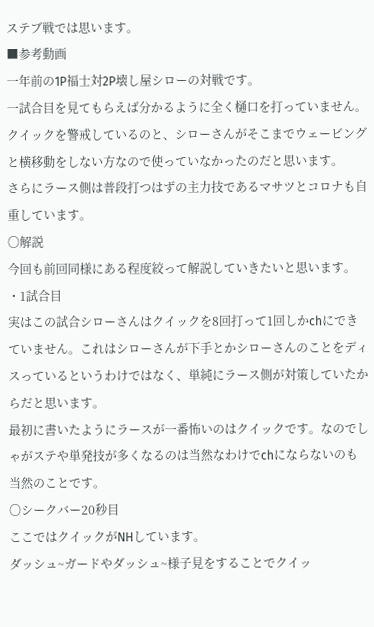ステブ戦では思います。
■参考動画
一年前の1P福士対2P壊し屋シローの対戦です。
一試合目を見てもらえば分かるように全く樋口を打っていません。クイックを警戒しているのと、シローさんがそこまでウェービングと横移動をしない方なので使っていなかったのだと思います。
さらにラース側は普段打つはずの主力技であるマサツとコロナも自重しています。
〇解説
今回も前回同様にある程度絞って解説していきたいと思います。
・1試合目
実はこの試合シローさんはクイックを8回打って1回しかchにできていません。これはシローさんが下手とかシローさんのことをディスっているというわけではなく、単純にラース側が対策していたからだと思います。
最初に書いたようにラースが一番怖いのはクイックです。なのでしゃがステや単発技が多くなるのは当然なわけでchにならないのも当然のことです。
〇シークバー20秒目
ここではクイックがNHしています。
ダッシュ~ガードやダッシュ~様子見をすることでクイッ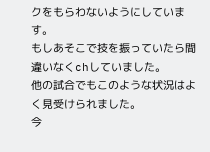クをもらわないようにしています。
もしあそこで技を振っていたら間違いなくchしていました。
他の試合でもこのような状況はよく見受けられました。
今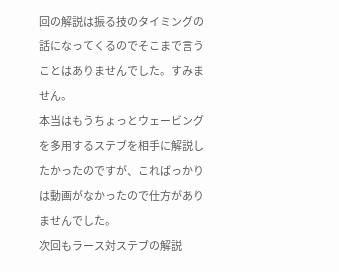回の解説は振る技のタイミングの話になってくるのでそこまで言うことはありませんでした。すみません。
本当はもうちょっとウェービングを多用するステブを相手に解説したかったのですが、こればっかりは動画がなかったので仕方がありませんでした。
次回もラース対ステブの解説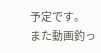予定です。
また動画釣っ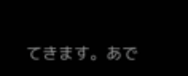てきます。あで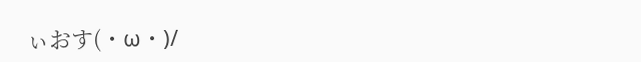ぃおす(・ω・)/